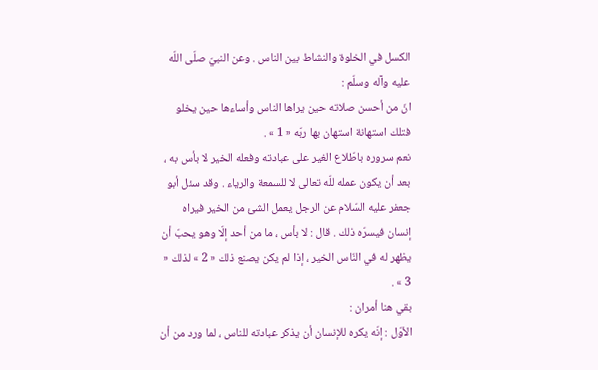الكسل في الخلوة والنشاط بين الناس . وعن النبيّ صلّى اللّه عليه وآله وسلّم :
انّ من أحسن صلاته حين يراها الناس وأساءها حين يخلو فتلك استهانة استهان بها ربّه « 1 » .
نعم سروره باطّلاع الغير على عبادته وفعله الخير لا بأس به ، بعد أن يكون عمله للّه تعالى لا للسمعة والرياء . وقد سئل أبو جعفر عليه السّلام عن الرجل يعمل الشئ من الخير فيراه إنسان فيسرّه ذلك . قال : لا بأس ، ما من أحد إلّا وهو يحبّ أن يظهر له في النّاس الخير ، إذا لم يكن يصنع ذلك « 2 » لذلك « 3 » .
بقي هنا أمران :
الأوّل : إنّه يكره للإنسان أن يذكر عبادته للناس ، لما ورد من أن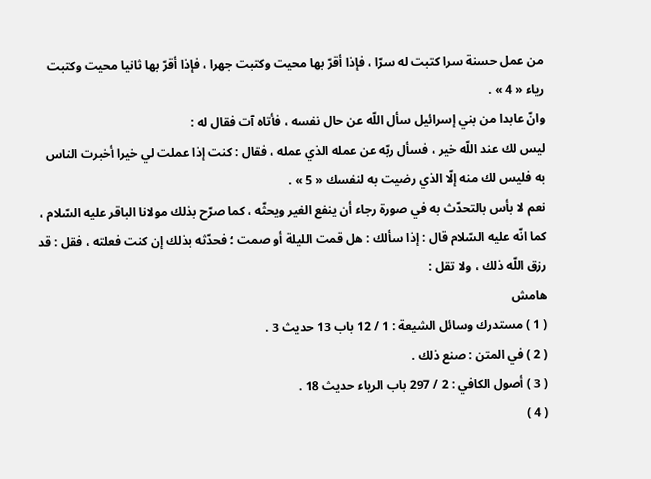من عمل حسنة سرا كتبت له سرّا ، فإذا أقرّ بها محيت وكتبت جهرا ، فإذا أقرّ بها ثانيا محيت وكتبت رياء « 4 » .
وانّ عابدا من بني إسرائيل سأل اللّه عن حال نفسه ، فأتاه آت فقال له :
ليس لك عند اللّه خير ، فسأل ربّه عن عمله الذي عمله ، فقال : كنت إذا عملت لي خيرا أخبرت الناس به فليس لك منه إلّا الذي رضيت به لنفسك « 5 » .
نعم لا بأس بالتحدّث به في صورة رجاء أن ينفع الغير ويحثّه ، كما صرّح بذلك مولانا الباقر عليه السّلام ، كما انّه عليه السّلام قال : إذا سألك : هل قمت الليلة أو صمت ؛ فحدّثه بذلك إن كنت فعلته ، فقل : قد رزق اللّه ذلك ، ولا تقل :
هامش
( 1 ) مستدرك وسائل الشيعة : 1 / 12 باب 13 حديث 3 .
( 2 ) في المتن : صنع ذلك .
( 3 ) أصول الكافي : 2 / 297 باب الرياء حديث 18 .
( 4 )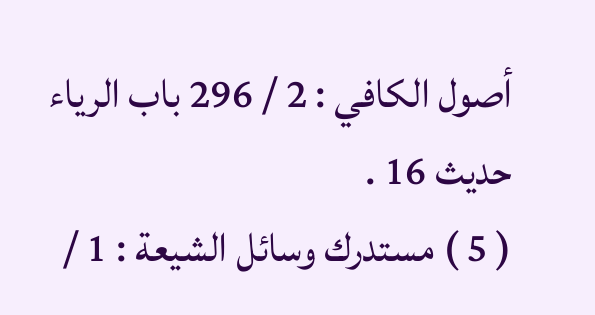أصول الكافي : 2 / 296 باب الرياء حديث 16 .
( 5 ) مستدرك وسائل الشيعة : 1 /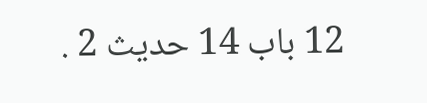12 باب 14 حديث 2 .